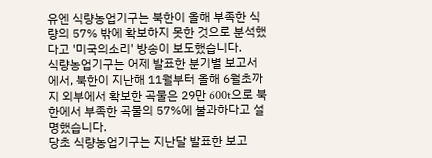유엔 식량농업기구는 북한이 올해 부족한 식량의 57% 밖에 확보하지 못한 것으로 분석했다고 '미국의소리' 방송이 보도했습니다.
식량농업기구는 어제 발표한 분기별 보고서에서, 북한이 지난해 11월부터 올해 6월초까지 외부에서 확보한 곡물은 29만 600t으로 북한에서 부족한 곡물의 57%에 불과하다고 설명했습니다.
당초 식량농업기구는 지난달 발표한 보고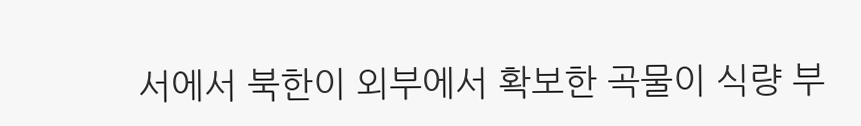서에서 북한이 외부에서 확보한 곡물이 식량 부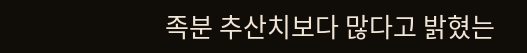족분 추산치보다 많다고 밝혔는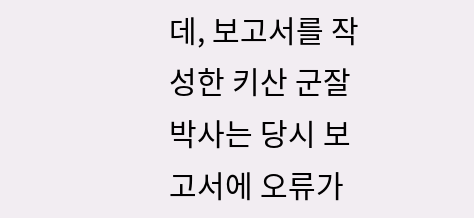데, 보고서를 작성한 키산 군잘 박사는 당시 보고서에 오류가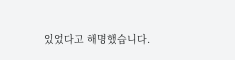있었다고 해명했습니다.